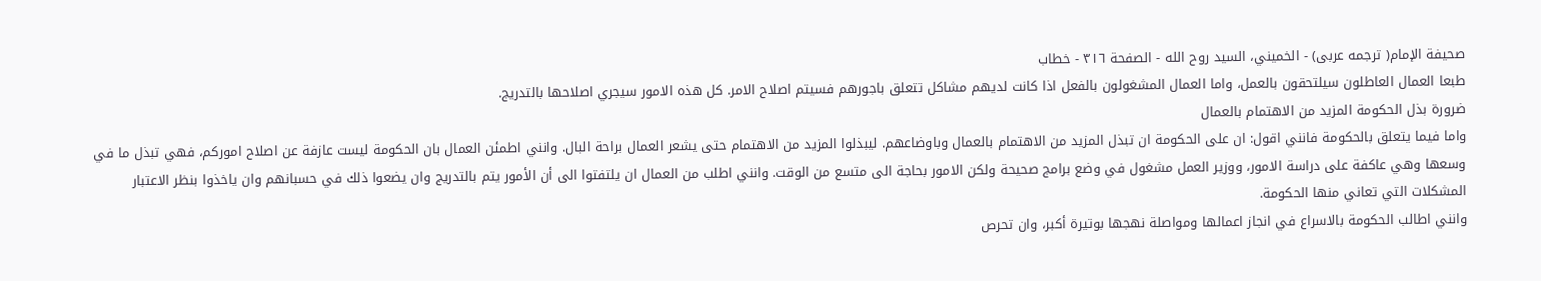صحيفة الإمام( ترجمه عربى) - الخميني، السيد روح الله - الصفحة ٣١٦ - خطاب
طبعا العمال العاطلون سيلتحقون بالعمل، واما العمال المشغولون بالفعل اذا كانت لديهم مشاكل تتعلق باجورهم فسيتم اصلاح الامر. كل هذه الامور سيجري اصلاحها بالتدريج.
ضرورة بذل الحكومة المزيد من الاهتمام بالعمال
واما فيما يتعلق بالحكومة فانني اقول: ان على الحكومة ان تبذل المزيد من الاهتمام بالعمال وباوضاعهم. ليبذلوا المزيد من الاهتمام حتى يشعر العمال براحة البال. وانني اطمئن العمال بان الحكومة ليست عازفة عن اصلاح اموركم، فهي تبذل ما في وسعها وهي عاكفة على دراسة الامور، ووزير العمل مشغول في وضع برامج صحيحة ولكن الامور بحاجة الى متسع من الوقت. وانني اطلب من العمال ان يلتفتوا الى أن الأمور يتم بالتدريج وان يضعوا ذلك في حسبانهم وان ياخذوا بنظر الاعتبار المشكلات التي تعاني منها الحكومة.
وانني اطالب الحكومة بالاسراع في انجاز اعمالها ومواصلة نهجها بوتيرة أكبر، وان تحرص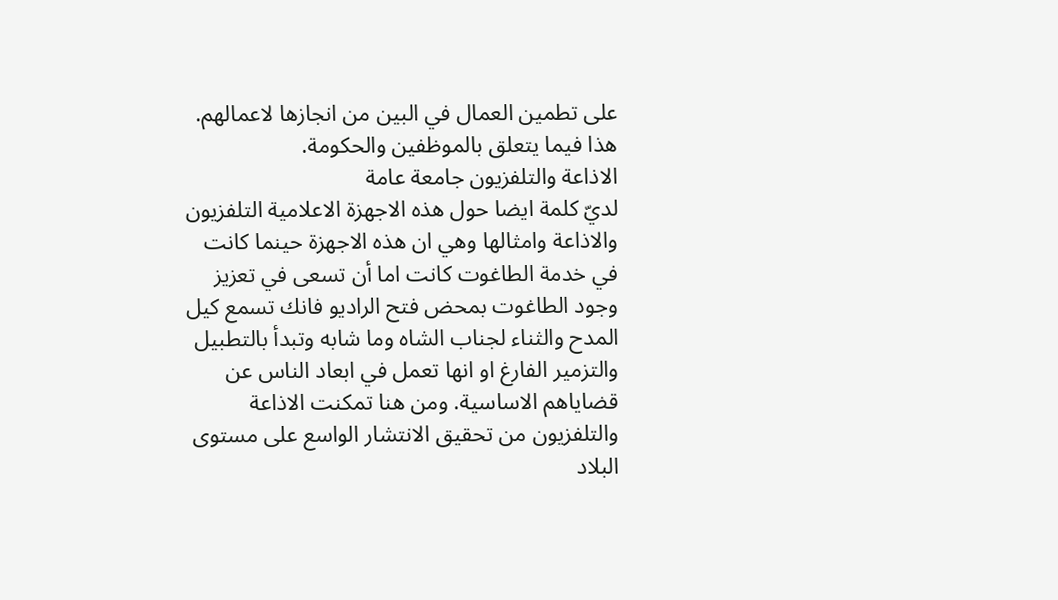على تطمين العمال في البين من انجازها لاعمالهم. هذا فيما يتعلق بالموظفين والحكومة.
الاذاعة والتلفزيون جامعة عامة
لديّ كلمة ايضا حول هذه الاجهزة الاعلامية التلفزيون والاذاعة وامثالها وهي ان هذه الاجهزة حينما كانت في خدمة الطاغوت كانت اما أن تسعى في تعزيز وجود الطاغوت بمحض فتح الراديو فانك تسمع كيل المدح والثناء لجناب الشاه وما شابه وتبدأ بالتطبيل والتزمير الفارغ او انها تعمل في ابعاد الناس عن قضاياهم الاساسية. ومن هنا تمكنت الاذاعة والتلفزيون من تحقيق الانتشار الواسع على مستوى البلاد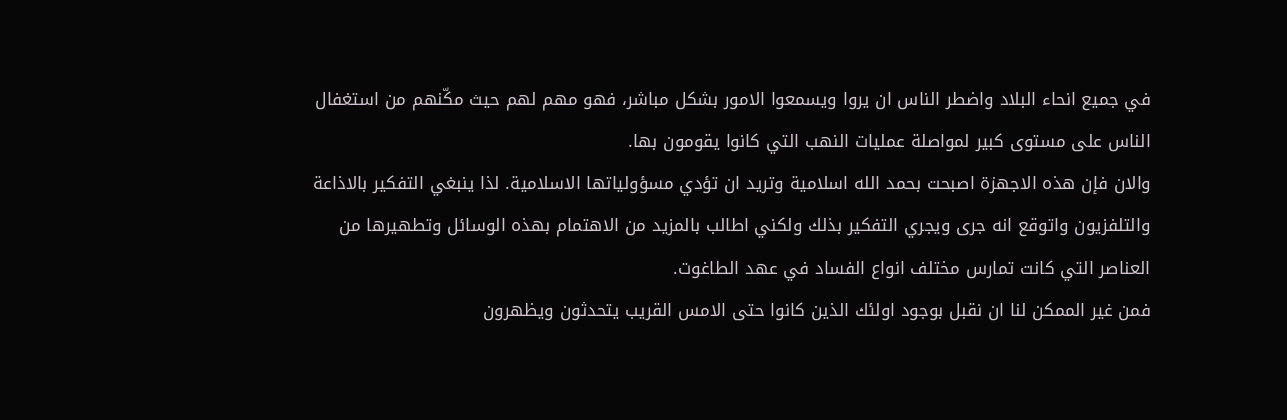في جميع انحاء البلاد واضطر الناس ان يروا ويسمعوا الامور بشكل مباشر، فهو مهم لهم حيث مكّنهم من استغفال الناس على مستوى كبير لمواصلة عمليات النهب التي كانوا يقومون بها.
والان فإن هذه الاجهزة اصبحت بحمد الله اسلامية وتريد ان تؤدي مسؤولياتها الاسلامية. لذا ينبغي التفكير بالاذاعة والتلفزيون واتوقع انه جرى ويجري التفكير بذلك ولكني اطالب بالمزيد من الاهتمام بهذه الوسائل وتطهيرها من العناصر التي كانت تمارس مختلف انواع الفساد في عهد الطاغوت.
فمن غير الممكن لنا ان نقبل بوجود اولئك الذين كانوا حتى الامس القريب يتحدثون ويظهرون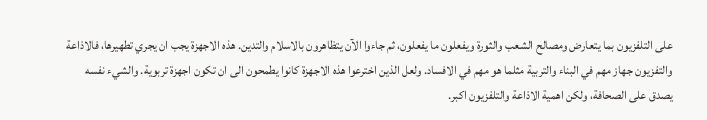على التلفزيون بما يتعارض ومصالح الشعب والثورة ويفعلون ما يفعلون، ثم جاءوا الآن يتظاهرون بالاسلام والتدين. هذه الاجهزة يجب ان يجري تطهيرها، فالاذاعة والتفزيون جهاز مهم في البناء والتربية مثلما هو مهم في الافساد. ولعل الذين اخترعوا هذه الاجهزة كانوا يطمحون الى ان تكون اجهزة تربوية. والشيء نفسه يصدق على الصحافة، ولكن اهمية الاذاعة والتلفزيون اكبر.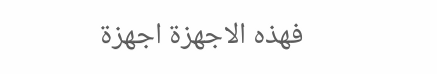فهذه الاجهزة اجهزة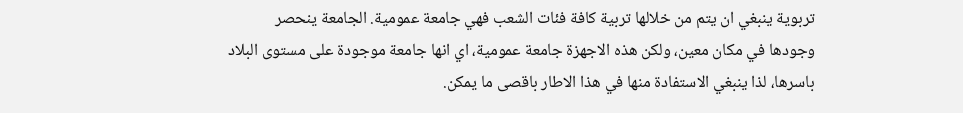تربوية ينبغي ان يتم من خلالها تربية كافة فئات الشعب فهي جامعة عمومية. الجامعة ينحصر وجودها في مكان معين، ولكن هذه الاجهزة جامعة عمومية، اي انها جامعة موجودة على مستوى البلاد باسرها، لذا ينبغي الاستفادة منها في هذا الاطار باقصى ما يمكن.